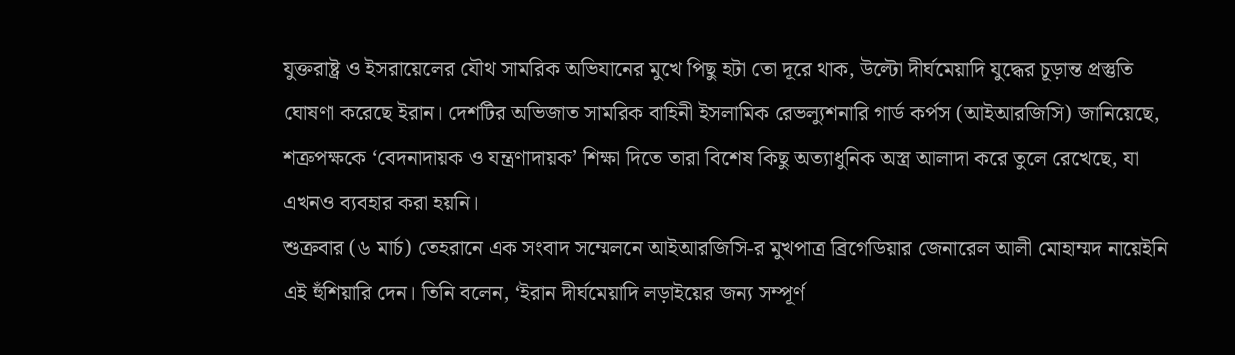যুক্তরাষ্ট্র ও ইসরায়েলের যৌথ সামরিক অভিযানের মুখে পিছু হটা তো দূরে থাক, উল্টো দীর্ঘমেয়াদি যুদ্ধের চূড়ান্ত প্রস্তুতি ঘোষণা করেছে ইরান। দেশটির অভিজাত সামরিক বাহিনী ইসলামিক রেভল্যুশনারি গার্ড কর্পস (আইআরজিসি) জানিয়েছে, শত্রুপক্ষকে ‘বেদনাদায়ক ও যন্ত্রণাদায়ক’ শিক্ষা দিতে তারা বিশেষ কিছু অত্যাধুনিক অস্ত্র আলাদা করে তুলে রেখেছে, যা এখনও ব্যবহার করা হয়নি।
শুক্রবার (৬ মার্চ) তেহরানে এক সংবাদ সম্মেলনে আইআরজিসি-র মুখপাত্র ব্রিগেডিয়ার জেনারেল আলী মোহাম্মদ নায়েইনি এই হুঁশিয়ারি দেন। তিনি বলেন, ‘ইরান দীর্ঘমেয়াদি লড়াইয়ের জন্য সম্পূর্ণ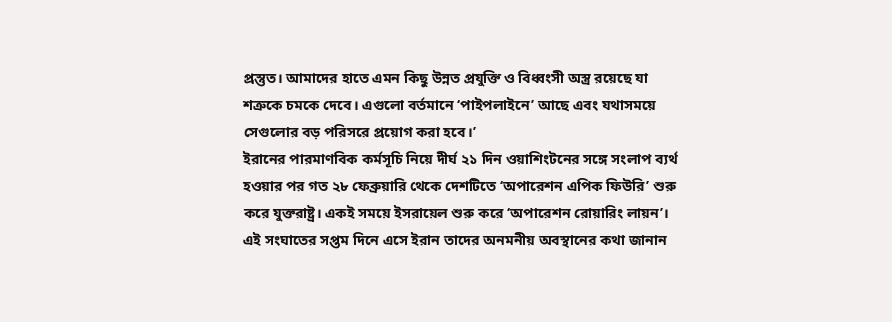প্রস্তুত। আমাদের হাতে এমন কিছু উন্নত প্রযুক্তি ও বিধ্বংসী অস্ত্র রয়েছে যা শত্রুকে চমকে দেবে। এগুলো বর্তমানে ‘পাইপলাইনে’ আছে এবং যথাসময়ে সেগুলোর বড় পরিসরে প্রয়োগ করা হবে।’
ইরানের পারমাণবিক কর্মসূচি নিয়ে দীর্ঘ ২১ দিন ওয়াশিংটনের সঙ্গে সংলাপ ব্যর্থ হওয়ার পর গত ২৮ ফেব্রুয়ারি থেকে দেশটিতে ‘অপারেশন এপিক ফিউরি’ শুরু করে যুক্তরাষ্ট্র। একই সময়ে ইসরায়েল শুরু করে ‘অপারেশন রোয়ারিং লায়ন’। এই সংঘাতের সপ্তম দিনে এসে ইরান তাদের অনমনীয় অবস্থানের কথা জানান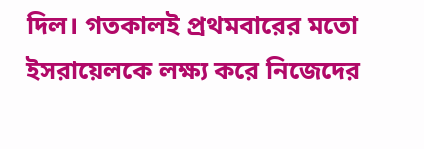দিল। গতকালই প্রথমবারের মতো ইসরায়েলকে লক্ষ্য করে নিজেদের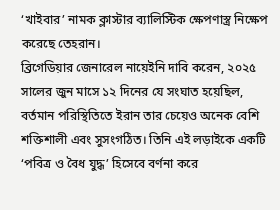‘খাইবার’ নামক ক্লাস্টার ব্যালিস্টিক ক্ষেপণাস্ত্র নিক্ষেপ করেছে তেহরান।
ব্রিগেডিয়ার জেনারেল নায়েইনি দাবি করেন, ২০২৫ সালের জুন মাসে ১২ দিনের যে সংঘাত হয়েছিল, বর্তমান পরিস্থিতিতে ইরান তার চেয়েও অনেক বেশি শক্তিশালী এবং সুসংগঠিত। তিনি এই লড়াইকে একটি ‘পবিত্র ও বৈধ যুদ্ধ’ হিসেবে বর্ণনা করে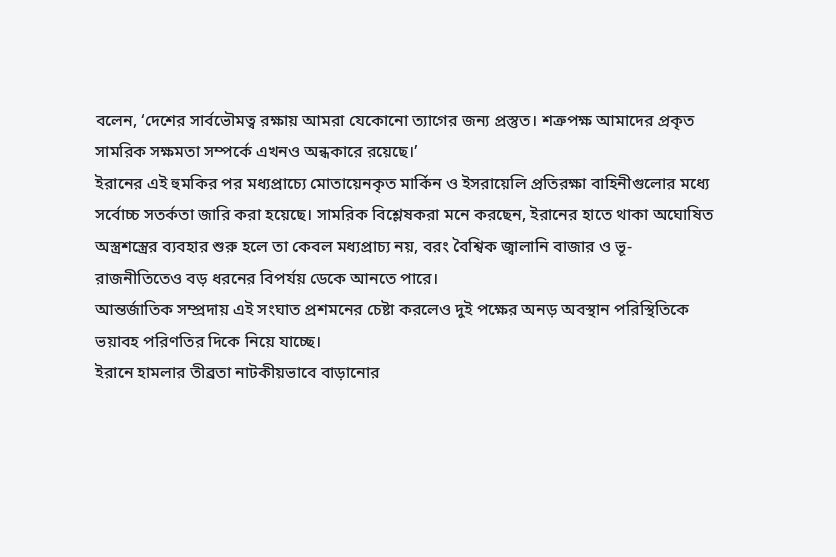বলেন, ‘দেশের সার্বভৌমত্ব রক্ষায় আমরা যেকোনো ত্যাগের জন্য প্রস্তুত। শত্রুপক্ষ আমাদের প্রকৃত সামরিক সক্ষমতা সম্পর্কে এখনও অন্ধকারে রয়েছে।’
ইরানের এই হুমকির পর মধ্যপ্রাচ্যে মোতায়েনকৃত মার্কিন ও ইসরায়েলি প্রতিরক্ষা বাহিনীগুলোর মধ্যে সর্বোচ্চ সতর্কতা জারি করা হয়েছে। সামরিক বিশ্লেষকরা মনে করছেন, ইরানের হাতে থাকা অঘোষিত অস্ত্রশস্ত্রের ব্যবহার শুরু হলে তা কেবল মধ্যপ্রাচ্য নয়, বরং বৈশ্বিক জ্বালানি বাজার ও ভূ-রাজনীতিতেও বড় ধরনের বিপর্যয় ডেকে আনতে পারে।
আন্তর্জাতিক সম্প্রদায় এই সংঘাত প্রশমনের চেষ্টা করলেও দুই পক্ষের অনড় অবস্থান পরিস্থিতিকে ভয়াবহ পরিণতির দিকে নিয়ে যাচ্ছে।
ইরানে হামলার তীব্রতা নাটকীয়ভাবে বাড়ানোর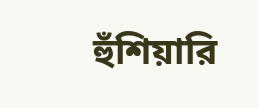হুঁশিয়ারি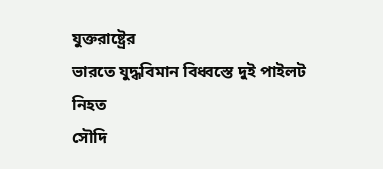যুক্তরাষ্ট্রের
ভারতে যুদ্ধবিমান বিধ্বস্তে দুই পাইলট নিহত
সৌদি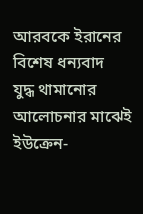আরবকে ইরানের বিশেষ ধন্যবাদ
যুদ্ধ থামানোর আলোচনার মাঝেই ইউক্রেন-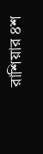রাশিয়ার ৪শ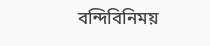বন্দিবিনিময়